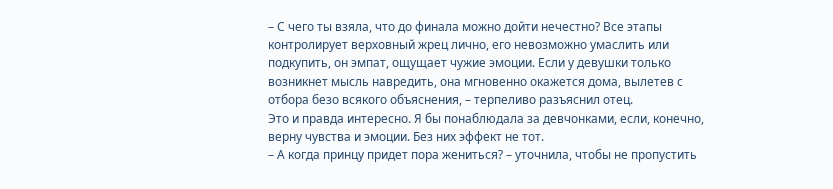– С чего ты взяла, что до финала можно дойти нечестно? Все этапы контролирует верховный жрец лично, его невозможно умаслить или подкупить, он эмпат, ощущает чужие эмоции. Если у девушки только возникнет мысль навредить, она мгновенно окажется дома, вылетев с отбора безо всякого объяснения, – терпеливо разъяснил отец.
Это и правда интересно. Я бы понаблюдала за девчонками, если, конечно, верну чувства и эмоции. Без них эффект не тот.
– А когда принцу придет пора жениться? – уточнила, чтобы не пропустить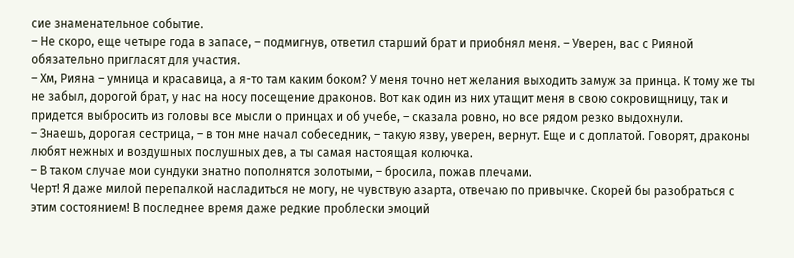сие знаменательное событие.
– Не скоро, еще четыре года в запасе, – подмигнув, ответил старший брат и приобнял меня. – Уверен, вас с Рияной обязательно пригласят для участия.
– Хм, Рияна – умница и красавица, а я-то там каким боком? У меня точно нет желания выходить замуж за принца. К тому же ты не забыл, дорогой брат, у нас на носу посещение драконов. Вот как один из них утащит меня в свою сокровищницу, так и придется выбросить из головы все мысли о принцах и об учебе, – сказала ровно, но все рядом резко выдохнули.
– Знаешь, дорогая сестрица, – в тон мне начал собеседник, – такую язву, уверен, вернут. Еще и с доплатой. Говорят, драконы любят нежных и воздушных послушных дев, а ты самая настоящая колючка.
– В таком случае мои сундуки знатно пополнятся золотыми, – бросила, пожав плечами.
Черт! Я даже милой перепалкой насладиться не могу, не чувствую азарта, отвечаю по привычке. Скорей бы разобраться с этим состоянием! В последнее время даже редкие проблески эмоций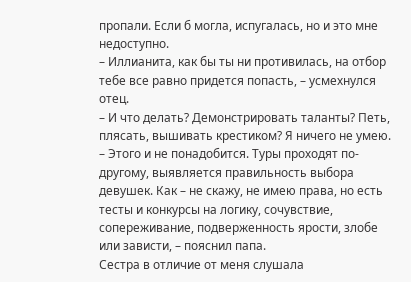пропали. Если б могла, испугалась, но и это мне недоступно.
– Иллианита, как бы ты ни противилась, на отбор тебе все равно придется попасть, – усмехнулся отец.
– И что делать? Демонстрировать таланты? Петь, плясать, вышивать крестиком? Я ничего не умею.
– Этого и не понадобится. Туры проходят по-другому, выявляется правильность выбора девушек. Как – не скажу, не имею права, но есть тесты и конкурсы на логику, сочувствие, сопереживание, подверженность ярости, злобе или зависти, – пояснил папа.
Сестра в отличие от меня слушала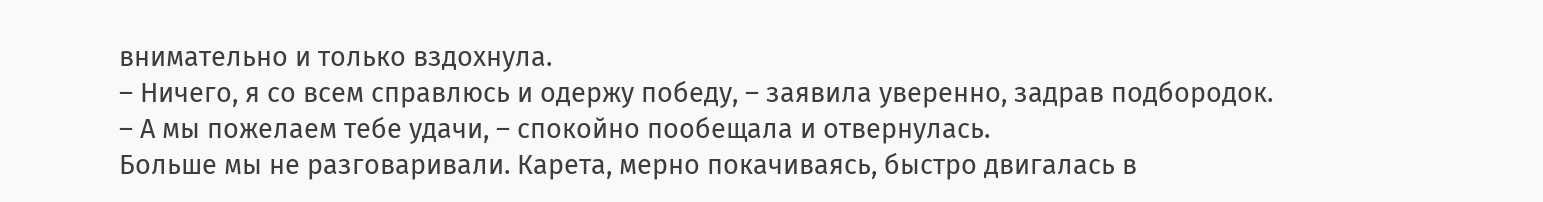внимательно и только вздохнула.
– Ничего, я со всем справлюсь и одержу победу, – заявила уверенно, задрав подбородок.
– А мы пожелаем тебе удачи, – спокойно пообещала и отвернулась.
Больше мы не разговаривали. Карета, мерно покачиваясь, быстро двигалась в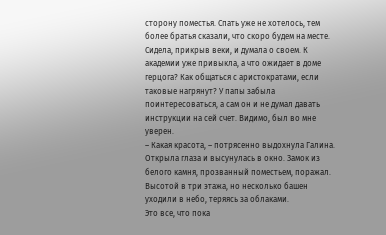сторону поместья. Спать уже не хотелось, тем более братья сказали, что скоро будем на месте. Сидела, прикрыв веки, и думала о своем. К академии уже привыкла, а что ожидает в доме герцога? Как общаться с аристократами, если таковые нагрянут? У папы забыла поинтересоваться, а сам он и не думал давать инструкции на сей счет. Видимо, был во мне уверен.
– Какая красота, – потрясенно выдохнула Галина.
Открыла глаза и высунулась в окно. Замок из белого камня, прозванный поместьем, поражал. Высотой в три этажа, но несколько башен уходили в небо, теряясь за облаками.
Это все, что пока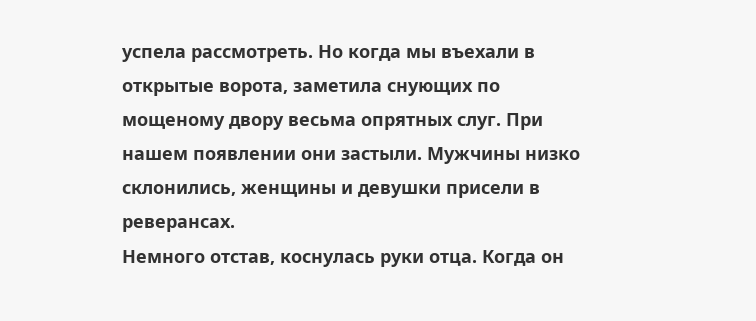успела рассмотреть. Но когда мы въехали в открытые ворота, заметила снующих по мощеному двору весьма опрятных слуг. При нашем появлении они застыли. Мужчины низко склонились, женщины и девушки присели в реверансах.
Немного отстав, коснулась руки отца. Когда он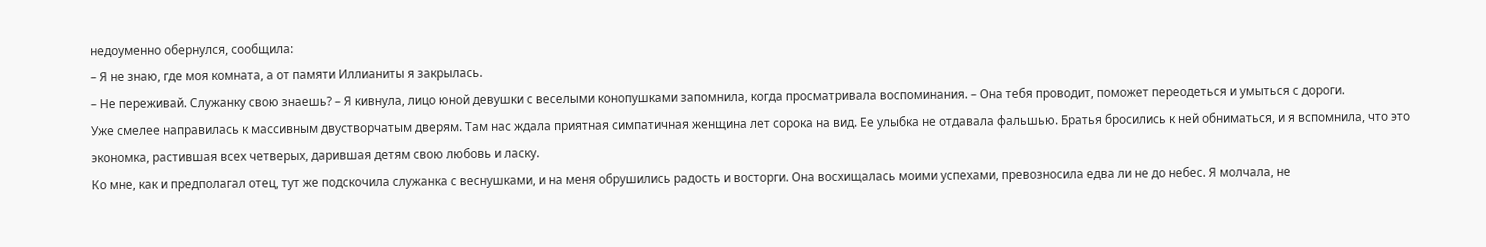недоуменно обернулся, сообщила:
– Я не знаю, где моя комната, а от памяти Иллианиты я закрылась.
– Не переживай. Служанку свою знаешь? – Я кивнула, лицо юной девушки с веселыми конопушками запомнила, когда просматривала воспоминания. – Она тебя проводит, поможет переодеться и умыться с дороги.
Уже смелее направилась к массивным двустворчатым дверям. Там нас ждала приятная симпатичная женщина лет сорока на вид. Ее улыбка не отдавала фальшью. Братья бросились к ней обниматься, и я вспомнила, что это экономка, растившая всех четверых, дарившая детям свою любовь и ласку.
Ко мне, как и предполагал отец, тут же подскочила служанка с веснушками, и на меня обрушились радость и восторги. Она восхищалась моими успехами, превозносила едва ли не до небес. Я молчала, не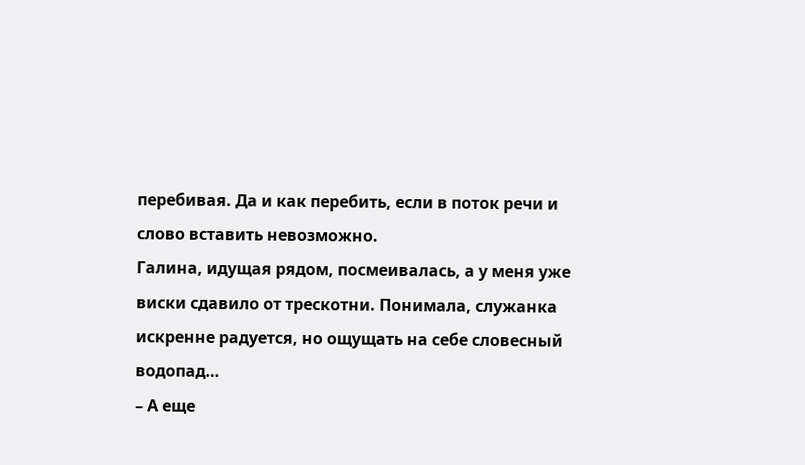перебивая. Да и как перебить, если в поток речи и слово вставить невозможно.
Галина, идущая рядом, посмеивалась, а у меня уже виски сдавило от трескотни. Понимала, служанка искренне радуется, но ощущать на себе словесный водопад…
– А еще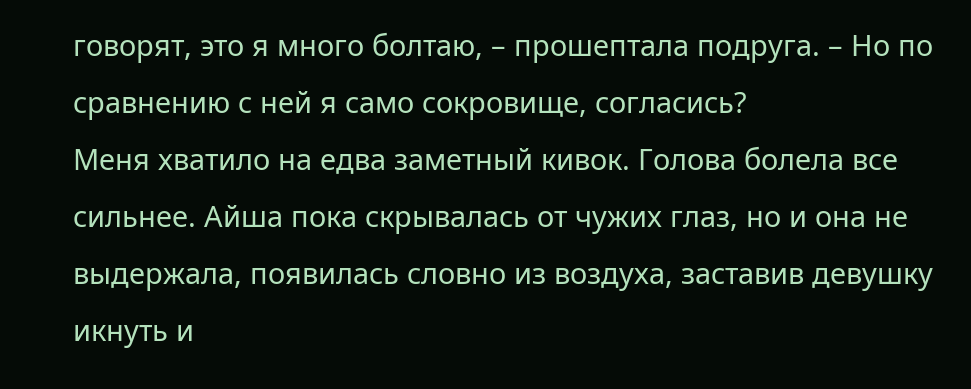говорят, это я много болтаю, – прошептала подруга. – Но по сравнению с ней я само сокровище, согласись?
Меня хватило на едва заметный кивок. Голова болела все сильнее. Айша пока скрывалась от чужих глаз, но и она не выдержала, появилась словно из воздуха, заставив девушку икнуть и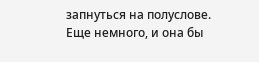запнуться на полуслове. Еще немного, и она бы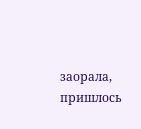заорала, пришлось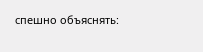спешно объяснять: